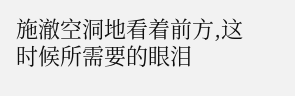施澈空洞地看着前方,这时候所需要的眼泪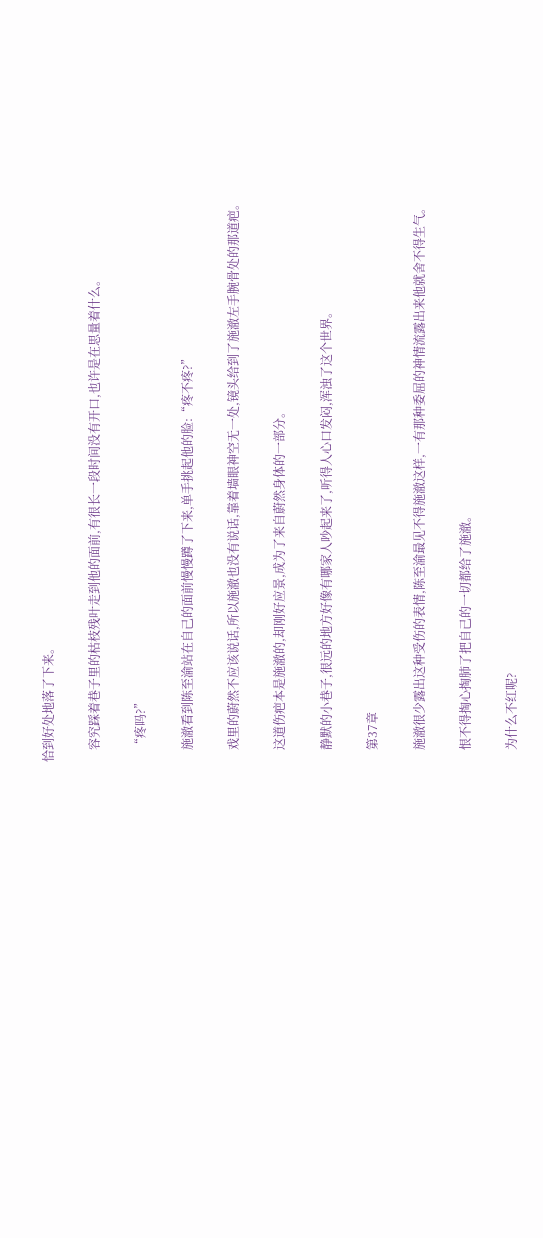恰到好处地落了下来。

    容究踩着巷子里的枯枝残叶走到他的面前,有很长一段时间没有开口,也许是在思量着什么。

    “疼吗?”

    施澈看到陈至渝站在自己的面前慢慢蹲了下来,单手挑起他的脸:“疼不疼?”

    戏里的蔚然不应该说话,所以施澈也没有说话,靠着墙眼神空无一处,镜头给到了施澈左手腕骨处的那道疤。

    这道伤疤本是施澈的,却刚好应景,成为了来自蔚然身体的一部分。

    静默的小巷子,很远的地方好像有哪家人吵起来了,听得人心口发闷,浑浊了这个世界。

    第37章

    施澈很少露出这种受伤的表情,陈至渝最见不得施澈这样,一有那种委屈的神情流露出来他就舍不得生气。

    恨不得掏心掏肺了把自己的一切都给了施澈。

    为什么不红呢?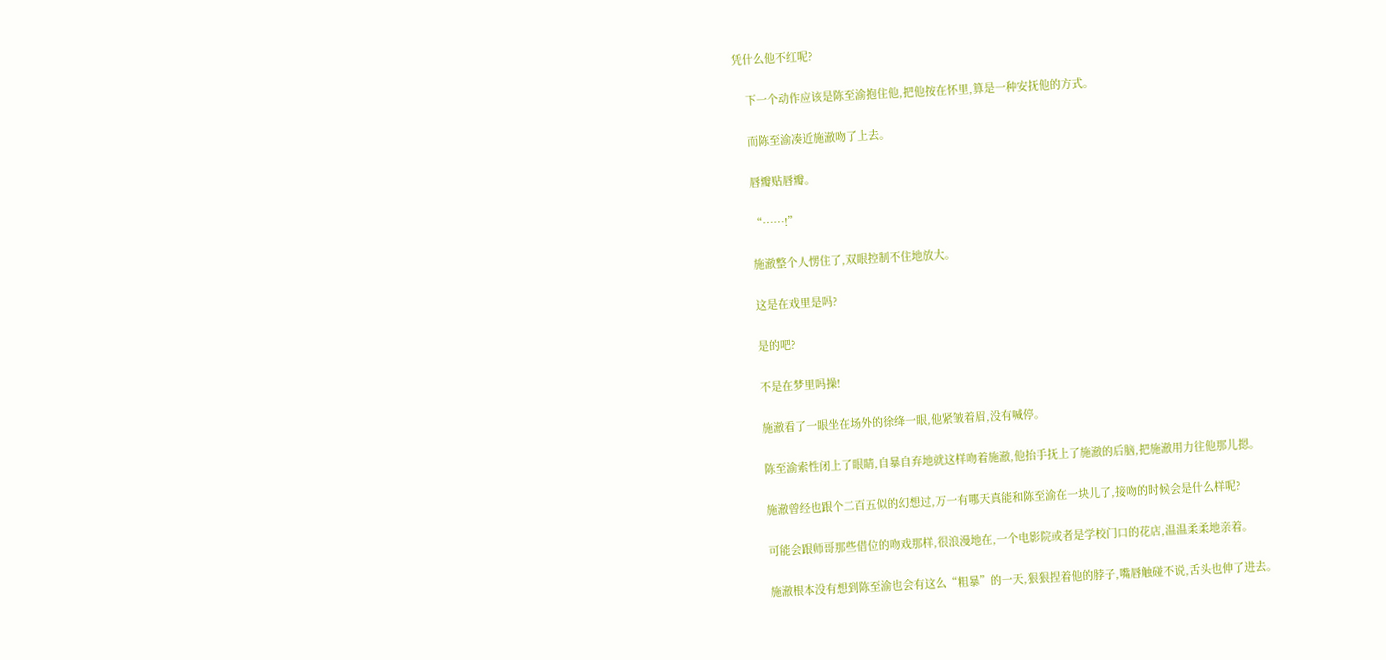凭什么他不红呢?

    下一个动作应该是陈至渝抱住他,把他按在怀里,算是一种安抚他的方式。

    而陈至渝凑近施澈吻了上去。

    唇瓣贴唇瓣。

    “……!”

    施澈整个人愣住了,双眼控制不住地放大。

    这是在戏里是吗?

    是的吧?

    不是在梦里吗操!

    施澈看了一眼坐在场外的徐绛一眼,他紧皱着眉,没有喊停。

    陈至渝索性闭上了眼睛,自暴自弃地就这样吻着施澈,他抬手抚上了施澈的后脑,把施澈用力往他那儿摁。

    施澈曾经也跟个二百五似的幻想过,万一有哪天真能和陈至渝在一块儿了,接吻的时候会是什么样呢?

    可能会跟师哥那些借位的吻戏那样,很浪漫地在,一个电影院或者是学校门口的花店,温温柔柔地亲着。

    施澈根本没有想到陈至渝也会有这么“粗暴”的一天,狠狠捏着他的脖子,嘴唇触碰不说,舌头也伸了进去。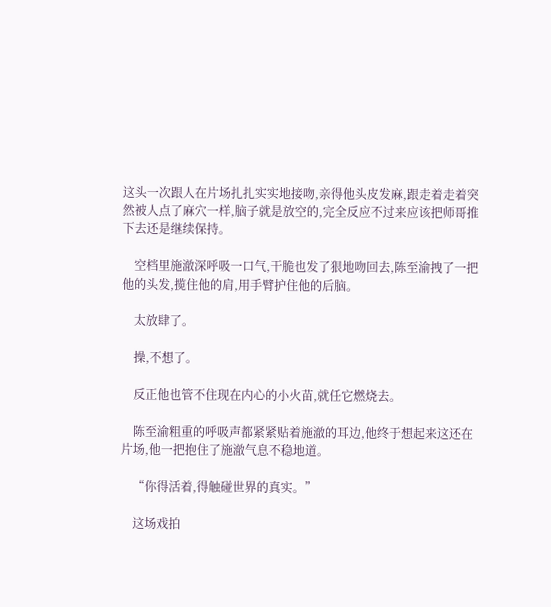这头一次跟人在片场扎扎实实地接吻,亲得他头皮发麻,跟走着走着突然被人点了麻穴一样,脑子就是放空的,完全反应不过来应该把师哥推下去还是继续保持。

    空档里施澈深呼吸一口气,干脆也发了狠地吻回去,陈至渝拽了一把他的头发,揽住他的肩,用手臂护住他的后脑。

    太放肆了。

    操,不想了。

    反正他也管不住现在内心的小火苗,就任它燃烧去。

    陈至渝粗重的呼吸声都紧紧贴着施澈的耳边,他终于想起来这还在片场,他一把抱住了施澈气息不稳地道。

    “你得活着,得触碰世界的真实。”

    这场戏拍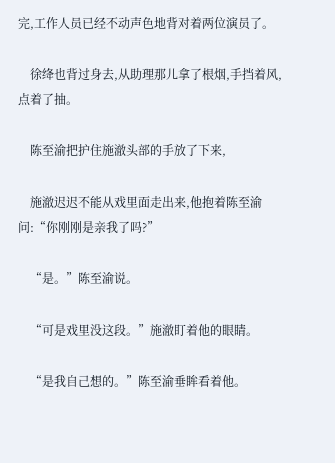完,工作人员已经不动声色地背对着两位演员了。

    徐绛也背过身去,从助理那儿拿了根烟,手挡着风,点着了抽。

    陈至渝把护住施澈头部的手放了下来,

    施澈迟迟不能从戏里面走出来,他抱着陈至渝问:“你刚刚是亲我了吗?”

    “是。”陈至渝说。

    “可是戏里没这段。”施澈盯着他的眼睛。

    “是我自己想的。”陈至渝垂眸看着他。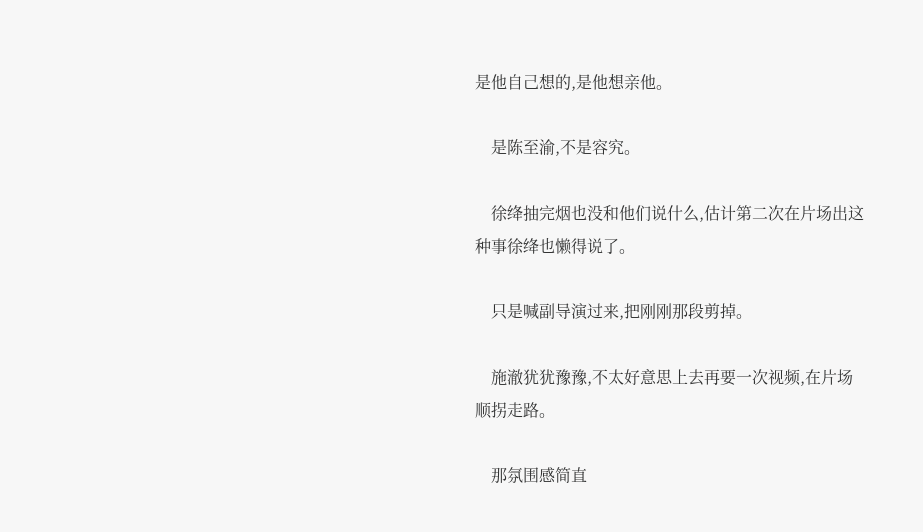是他自己想的,是他想亲他。

    是陈至渝,不是容究。

    徐绛抽完烟也没和他们说什么,估计第二次在片场出这种事徐绛也懒得说了。

    只是喊副导演过来,把刚刚那段剪掉。

    施澈犹犹豫豫,不太好意思上去再要一次视频,在片场顺拐走路。

    那氛围感简直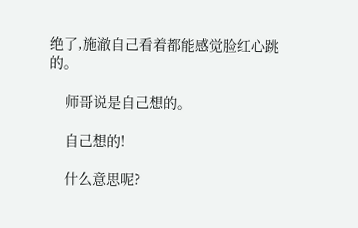绝了,施澈自己看着都能感觉脸红心跳的。

    师哥说是自己想的。

    自己想的!

    什么意思呢?